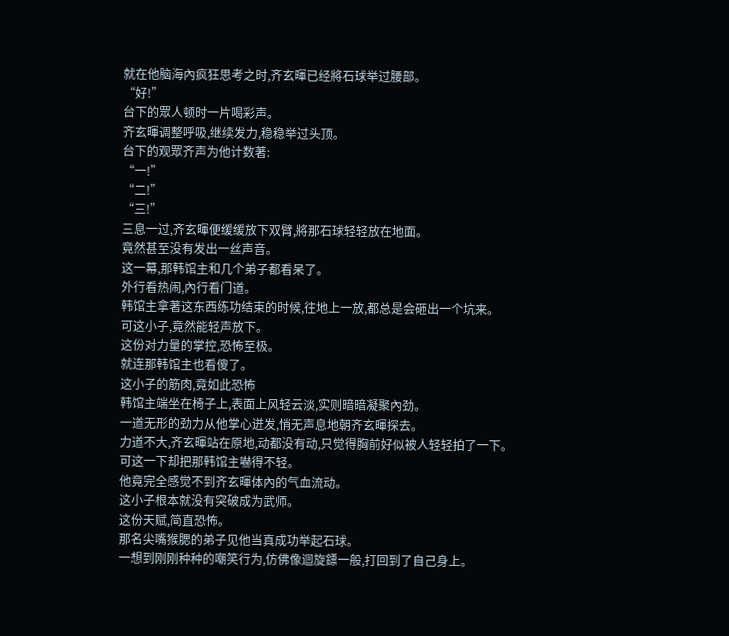就在他脑海內疯狂思考之时,齐玄暉已经將石球举过腰部。
“好!”
台下的眾人顿时一片喝彩声。
齐玄暉调整呼吸,继续发力,稳稳举过头顶。
台下的观眾齐声为他计数著:
“一!”
“二!”
“三!”
三息一过,齐玄暉便缓缓放下双臂,將那石球轻轻放在地面。
竟然甚至没有发出一丝声音。
这一幕,那韩馆主和几个弟子都看呆了。
外行看热闹,內行看门道。
韩馆主拿著这东西练功结束的时候,往地上一放,都总是会砸出一个坑来。
可这小子,竟然能轻声放下。
这份对力量的掌控,恐怖至极。
就连那韩馆主也看傻了。
这小子的筋肉,竟如此恐怖
韩馆主端坐在椅子上,表面上风轻云淡,实则暗暗凝聚內劲。
一道无形的劲力从他掌心迸发,悄无声息地朝齐玄暉探去。
力道不大,齐玄暉站在原地,动都没有动,只觉得胸前好似被人轻轻拍了一下。
可这一下却把那韩馆主嚇得不轻。
他竟完全感觉不到齐玄暉体內的气血流动。
这小子根本就没有突破成为武师。
这份天赋,简直恐怖。
那名尖嘴猴腮的弟子见他当真成功举起石球。
一想到刚刚种种的嘲笑行为,仿佛像迴旋鏢一般,打回到了自己身上。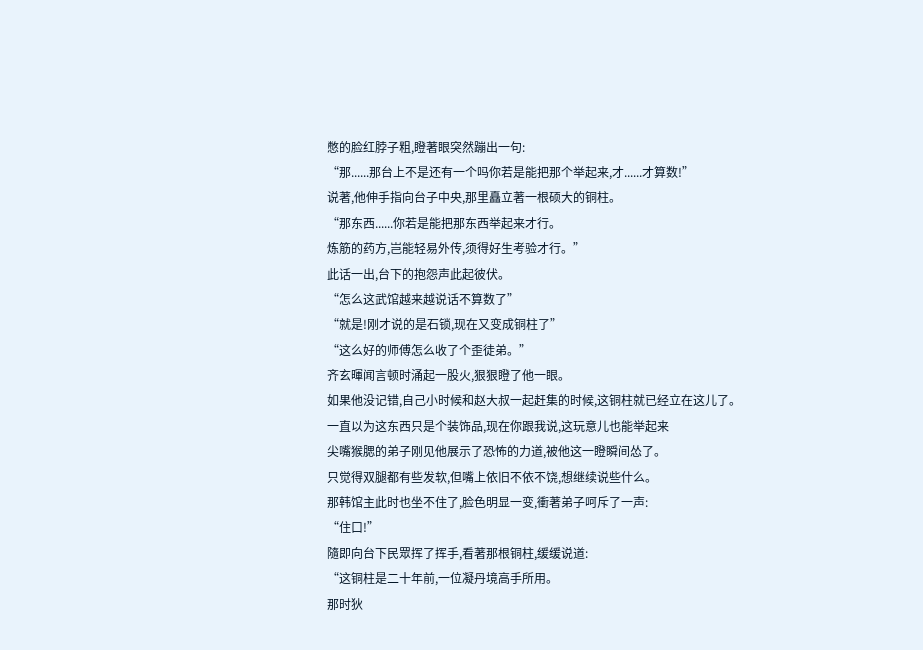憋的脸红脖子粗,瞪著眼突然蹦出一句:
“那......那台上不是还有一个吗你若是能把那个举起来,才......才算数!”
说著,他伸手指向台子中央,那里矗立著一根硕大的铜柱。
“那东西......你若是能把那东西举起来才行。
炼筋的药方,岂能轻易外传,须得好生考验才行。”
此话一出,台下的抱怨声此起彼伏。
“怎么这武馆越来越说话不算数了”
“就是!刚才说的是石锁,现在又变成铜柱了”
“这么好的师傅怎么收了个歪徒弟。”
齐玄暉闻言顿时涌起一股火,狠狠瞪了他一眼。
如果他没记错,自己小时候和赵大叔一起赶集的时候,这铜柱就已经立在这儿了。
一直以为这东西只是个装饰品,现在你跟我说,这玩意儿也能举起来
尖嘴猴腮的弟子刚见他展示了恐怖的力道,被他这一瞪瞬间怂了。
只觉得双腿都有些发软,但嘴上依旧不依不饶,想继续说些什么。
那韩馆主此时也坐不住了,脸色明显一变,衝著弟子呵斥了一声:
“住口!”
隨即向台下民眾挥了挥手,看著那根铜柱,缓缓说道:
“这铜柱是二十年前,一位凝丹境高手所用。
那时狄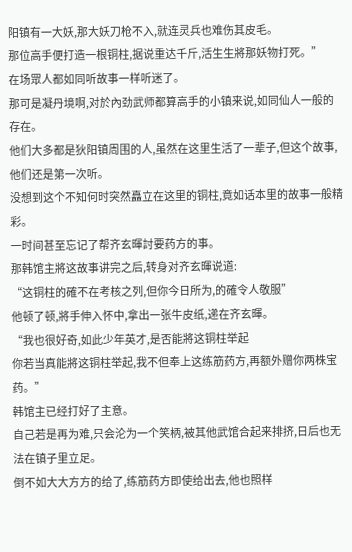阳镇有一大妖,那大妖刀枪不入,就连灵兵也难伤其皮毛。
那位高手便打造一根铜柱,据说重达千斤,活生生將那妖物打死。”
在场眾人都如同听故事一样听迷了。
那可是凝丹境啊,对於內劲武师都算高手的小镇来说,如同仙人一般的存在。
他们大多都是狄阳镇周围的人,虽然在这里生活了一辈子,但这个故事,他们还是第一次听。
没想到这个不知何时突然矗立在这里的铜柱,竟如话本里的故事一般精彩。
一时间甚至忘记了帮齐玄暉討要药方的事。
那韩馆主將这故事讲完之后,转身对齐玄暉说道:
“这铜柱的確不在考核之列,但你今日所为,的確令人敬服”
他顿了顿,將手伸入怀中,拿出一张牛皮纸,递在齐玄暉。
“我也很好奇,如此少年英才,是否能將这铜柱举起
你若当真能將这铜柱举起,我不但奉上这练筋药方,再额外赠你两株宝药。”
韩馆主已经打好了主意。
自己若是再为难,只会沦为一个笑柄,被其他武馆合起来排挤,日后也无法在镇子里立足。
倒不如大大方方的给了,练筋药方即使给出去,他也照样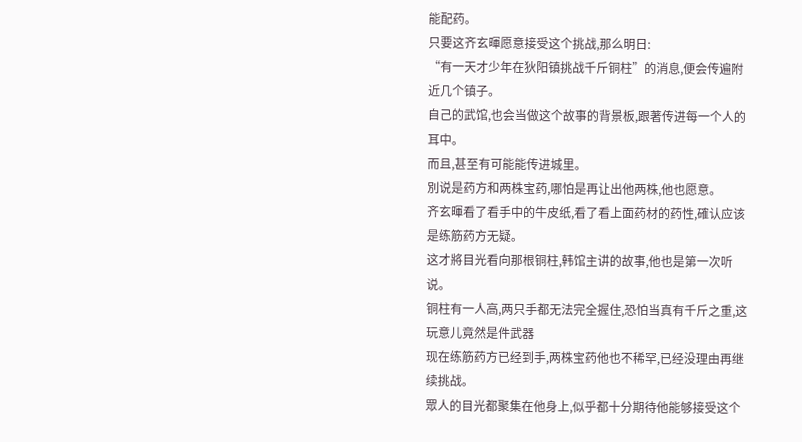能配药。
只要这齐玄暉愿意接受这个挑战,那么明日:
“有一天才少年在狄阳镇挑战千斤铜柱”的消息,便会传遍附近几个镇子。
自己的武馆,也会当做这个故事的背景板,跟著传进每一个人的耳中。
而且,甚至有可能能传进城里。
別说是药方和两株宝药,哪怕是再让出他两株,他也愿意。
齐玄暉看了看手中的牛皮纸,看了看上面药材的药性,確认应该是练筋药方无疑。
这才將目光看向那根铜柱,韩馆主讲的故事,他也是第一次听说。
铜柱有一人高,两只手都无法完全握住,恐怕当真有千斤之重,这玩意儿竟然是件武器
现在练筋药方已经到手,两株宝药他也不稀罕,已经没理由再继续挑战。
眾人的目光都聚集在他身上,似乎都十分期待他能够接受这个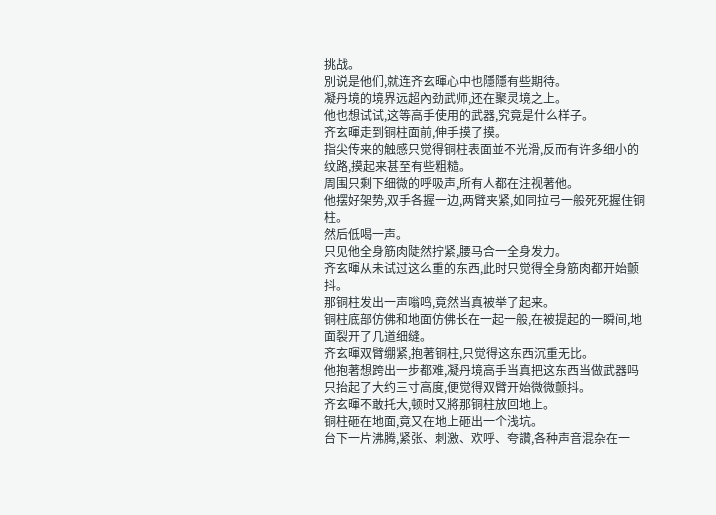挑战。
別说是他们,就连齐玄暉心中也隱隱有些期待。
凝丹境的境界远超內劲武师,还在聚灵境之上。
他也想试试,这等高手使用的武器,究竟是什么样子。
齐玄暉走到铜柱面前,伸手摸了摸。
指尖传来的触感只觉得铜柱表面並不光滑,反而有许多细小的纹路,摸起来甚至有些粗糙。
周围只剩下细微的呼吸声,所有人都在注视著他。
他摆好架势,双手各握一边,两臂夹紧,如同拉弓一般死死握住铜柱。
然后低喝一声。
只见他全身筋肉陡然拧紧,腰马合一全身发力。
齐玄暉从未试过这么重的东西,此时只觉得全身筋肉都开始颤抖。
那铜柱发出一声嗡鸣,竟然当真被举了起来。
铜柱底部仿佛和地面仿佛长在一起一般,在被提起的一瞬间,地面裂开了几道细缝。
齐玄暉双臂绷紧,抱著铜柱,只觉得这东西沉重无比。
他抱著想跨出一步都难,凝丹境高手当真把这东西当做武器吗
只抬起了大约三寸高度,便觉得双臂开始微微颤抖。
齐玄暉不敢托大,顿时又將那铜柱放回地上。
铜柱砸在地面,竟又在地上砸出一个浅坑。
台下一片沸腾,紧张、刺激、欢呼、夸讚,各种声音混杂在一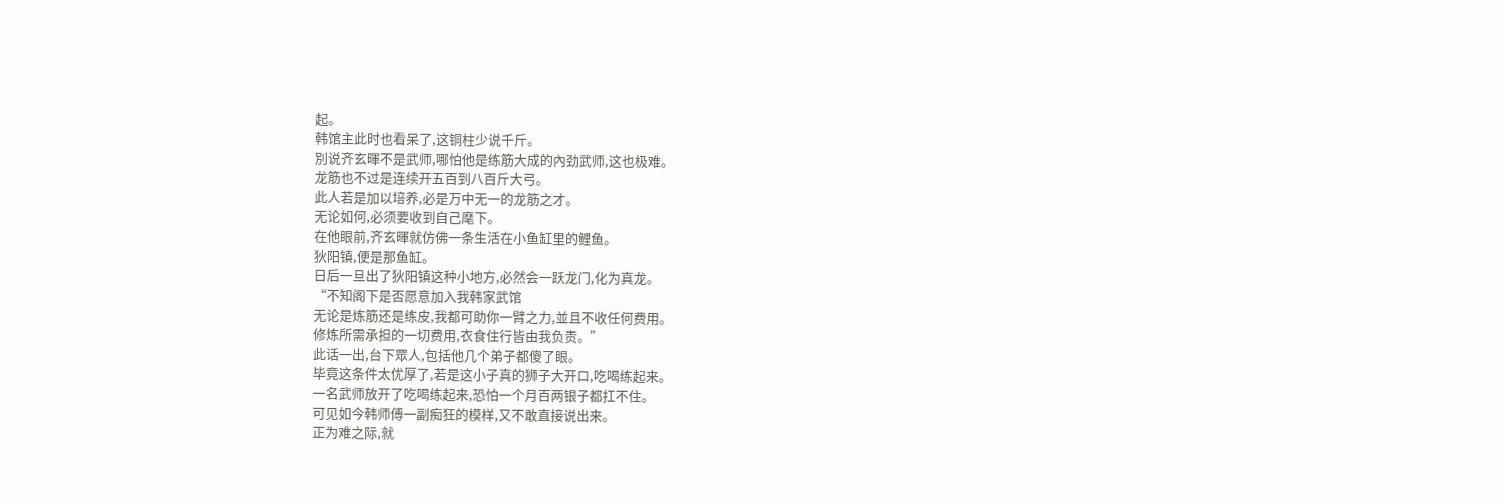起。
韩馆主此时也看呆了,这铜柱少说千斤。
別说齐玄暉不是武师,哪怕他是练筋大成的內劲武师,这也极难。
龙筋也不过是连续开五百到八百斤大弓。
此人若是加以培养,必是万中无一的龙筋之才。
无论如何,必须要收到自己麾下。
在他眼前,齐玄暉就仿佛一条生活在小鱼缸里的鲤鱼。
狄阳镇,便是那鱼缸。
日后一旦出了狄阳镇这种小地方,必然会一跃龙门,化为真龙。
“不知阁下是否愿意加入我韩家武馆
无论是炼筋还是练皮,我都可助你一臂之力,並且不收任何费用。
修炼所需承担的一切费用,衣食住行皆由我负责。”
此话一出,台下眾人,包括他几个弟子都傻了眼。
毕竟这条件太优厚了,若是这小子真的狮子大开口,吃喝练起来。
一名武师放开了吃喝练起来,恐怕一个月百两银子都扛不住。
可见如今韩师傅一副痴狂的模样,又不敢直接说出来。
正为难之际,就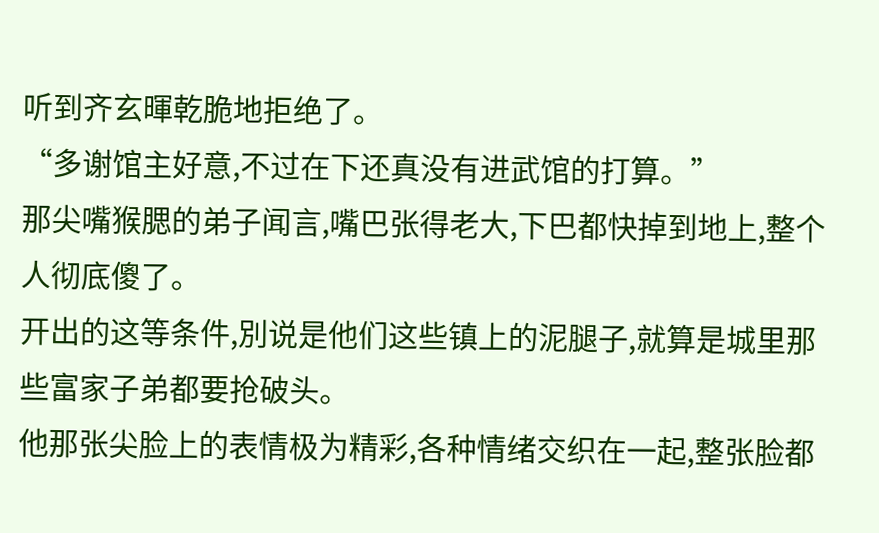听到齐玄暉乾脆地拒绝了。
“多谢馆主好意,不过在下还真没有进武馆的打算。”
那尖嘴猴腮的弟子闻言,嘴巴张得老大,下巴都快掉到地上,整个人彻底傻了。
开出的这等条件,別说是他们这些镇上的泥腿子,就算是城里那些富家子弟都要抢破头。
他那张尖脸上的表情极为精彩,各种情绪交织在一起,整张脸都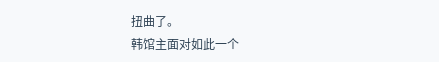扭曲了。
韩馆主面对如此一个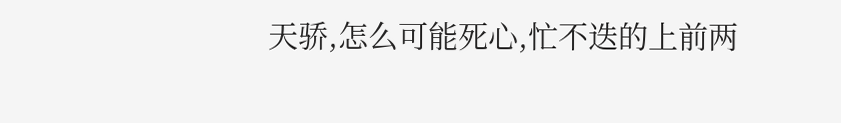天骄,怎么可能死心,忙不迭的上前两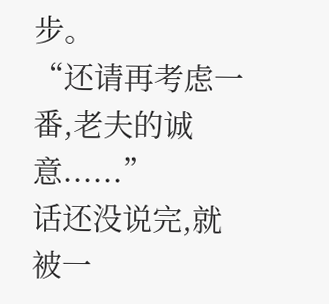步。
“还请再考虑一番,老夫的诚意......”
话还没说完,就被一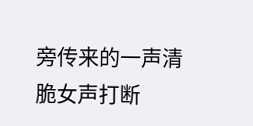旁传来的一声清脆女声打断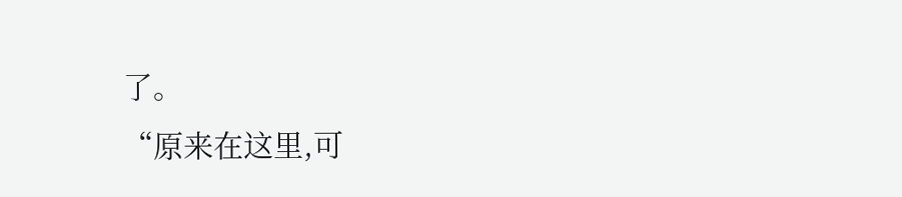了。
“原来在这里,可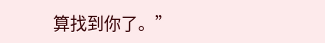算找到你了。”